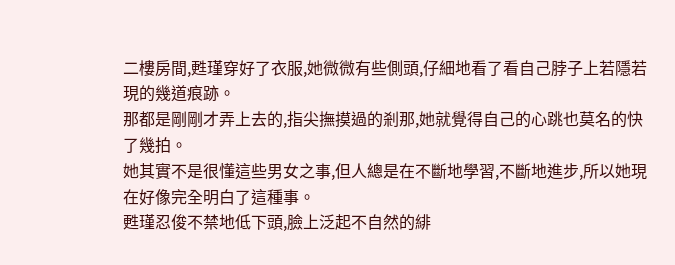二樓房間,甦瑾穿好了衣服,她微微有些側頭,仔細地看了看自己脖子上若隱若現的幾道痕跡。
那都是剛剛才弄上去的,指尖撫摸過的剎那,她就覺得自己的心跳也莫名的快了幾拍。
她其實不是很懂這些男女之事,但人總是在不斷地學習,不斷地進步,所以她現在好像完全明白了這種事。
甦瑾忍俊不禁地低下頭,臉上泛起不自然的緋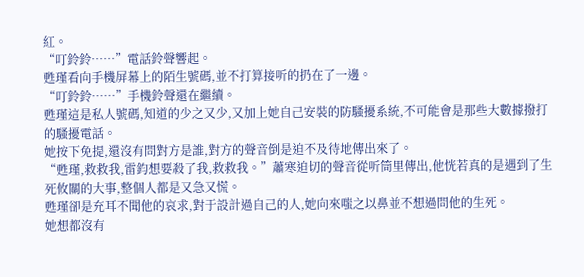紅。
“叮鈴鈴……”電話鈴聲響起。
甦瑾看向手機屏幕上的陌生號碼,並不打算接听的扔在了一邊。
“叮鈴鈴……”手機鈴聲還在繼續。
甦瑾這是私人號碼,知道的少之又少,又加上她自己安裝的防騷擾系統,不可能會是那些大數據撥打的騷擾電話。
她按下免提,還沒有問對方是誰,對方的聲音倒是迫不及待地傳出來了。
“甦瑾,救救我,雷鈞想要殺了我,救救我。”蕭寒迫切的聲音從听筒里傳出,他恍若真的是遇到了生死攸關的大事,整個人都是又急又慌。
甦瑾卻是充耳不聞他的哀求,對于設計過自己的人,她向來嗤之以鼻並不想過問他的生死。
她想都沒有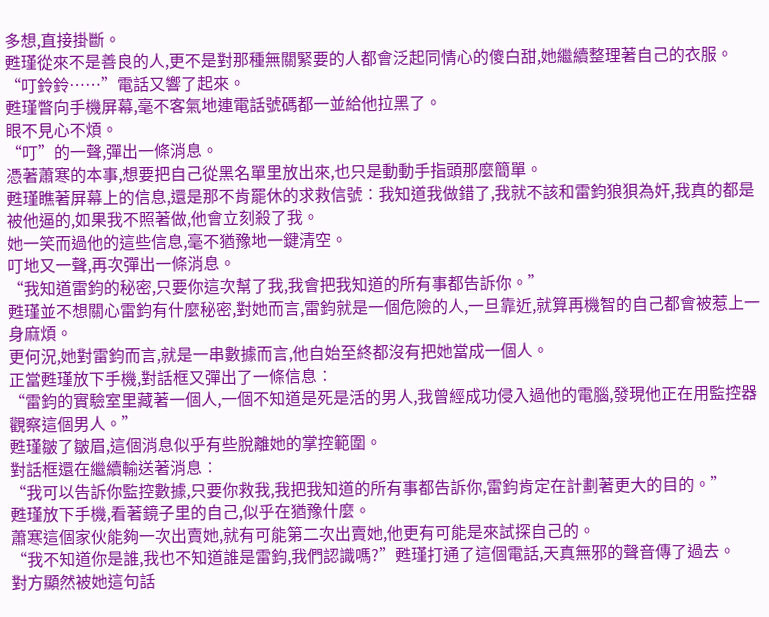多想,直接掛斷。
甦瑾從來不是善良的人,更不是對那種無關緊要的人都會泛起同情心的傻白甜,她繼續整理著自己的衣服。
“叮鈴鈴……”電話又響了起來。
甦瑾瞥向手機屏幕,毫不客氣地連電話號碼都一並給他拉黑了。
眼不見心不煩。
“叮”的一聲,彈出一條消息。
憑著蕭寒的本事,想要把自己從黑名單里放出來,也只是動動手指頭那麼簡單。
甦瑾瞧著屏幕上的信息,還是那不肯罷休的求救信號︰我知道我做錯了,我就不該和雷鈞狼狽為奸,我真的都是被他逼的,如果我不照著做,他會立刻殺了我。
她一笑而過他的這些信息,毫不猶豫地一鍵清空。
叮地又一聲,再次彈出一條消息。
“我知道雷鈞的秘密,只要你這次幫了我,我會把我知道的所有事都告訴你。”
甦瑾並不想關心雷鈞有什麼秘密,對她而言,雷鈞就是一個危險的人,一旦靠近,就算再機智的自己都會被惹上一身麻煩。
更何況,她對雷鈞而言,就是一串數據而言,他自始至終都沒有把她當成一個人。
正當甦瑾放下手機,對話框又彈出了一條信息︰
“雷鈞的實驗室里藏著一個人,一個不知道是死是活的男人,我曾經成功侵入過他的電腦,發現他正在用監控器觀察這個男人。”
甦瑾皺了皺眉,這個消息似乎有些脫離她的掌控範圍。
對話框還在繼續輸送著消息︰
“我可以告訴你監控數據,只要你救我,我把我知道的所有事都告訴你,雷鈞肯定在計劃著更大的目的。”
甦瑾放下手機,看著鏡子里的自己,似乎在猶豫什麼。
蕭寒這個家伙能夠一次出賣她,就有可能第二次出賣她,他更有可能是來試探自己的。
“我不知道你是誰,我也不知道誰是雷鈞,我們認識嗎?”甦瑾打通了這個電話,天真無邪的聲音傳了過去。
對方顯然被她這句話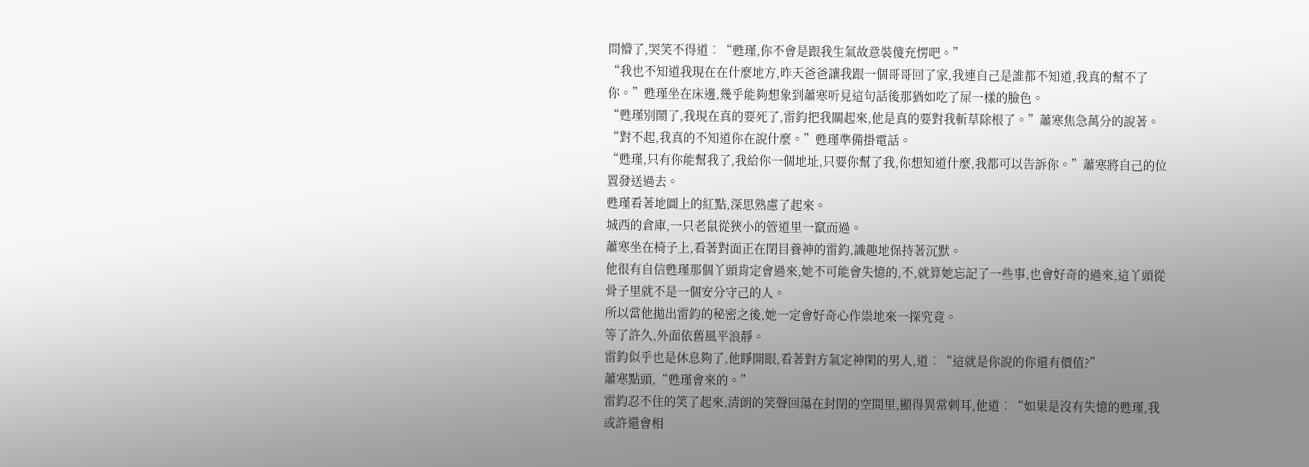問懵了,哭笑不得道︰“甦瑾,你不會是跟我生氣故意裝傻充愣吧。”
“我也不知道我現在在什麼地方,昨天爸爸讓我跟一個哥哥回了家,我連自己是誰都不知道,我真的幫不了你。”甦瑾坐在床邊,幾乎能夠想象到蕭寒听見這句話後那猶如吃了屎一樣的臉色。
“甦瑾別鬧了,我現在真的要死了,雷鈞把我關起來,他是真的要對我斬草除根了。”蕭寒焦急萬分的說著。
“對不起,我真的不知道你在說什麼。”甦瑾準備掛電話。
“甦瑾,只有你能幫我了,我給你一個地址,只要你幫了我,你想知道什麼,我都可以告訴你。”蕭寒將自己的位置發送過去。
甦瑾看著地圖上的紅點,深思熟慮了起來。
城西的倉庫,一只老鼠從狹小的管道里一竄而過。
蕭寒坐在椅子上,看著對面正在閉目養神的雷鈞,識趣地保持著沉默。
他很有自信甦瑾那個丫頭肯定會過來,她不可能會失憶的,不,就算她忘記了一些事,也會好奇的過來,這丫頭從骨子里就不是一個安分守己的人。
所以當他拋出雷鈞的秘密之後,她一定會好奇心作祟地來一探究竟。
等了許久,外面依舊風平浪靜。
雷鈞似乎也是休息夠了,他睜開眼,看著對方氣定神閑的男人,道︰“這就是你說的你還有價值?”
蕭寒點頭,“甦瑾會來的。”
雷鈞忍不住的笑了起來,清朗的笑聲回蕩在封閉的空間里,顯得異常刺耳,他道︰“如果是沒有失憶的甦瑾,我或許還會相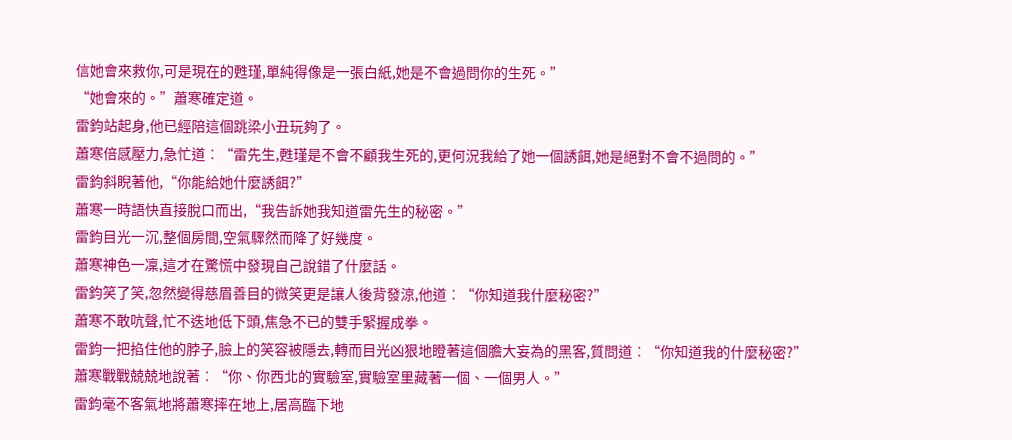信她會來救你,可是現在的甦瑾,單純得像是一張白紙,她是不會過問你的生死。”
“她會來的。”蕭寒確定道。
雷鈞站起身,他已經陪這個跳梁小丑玩夠了。
蕭寒倍感壓力,急忙道︰“雷先生,甦瑾是不會不顧我生死的,更何況我給了她一個誘餌,她是絕對不會不過問的。”
雷鈞斜睨著他,“你能給她什麼誘餌?”
蕭寒一時語快直接脫口而出,“我告訴她我知道雷先生的秘密。”
雷鈞目光一沉,整個房間,空氣驟然而降了好幾度。
蕭寒神色一凜,這才在驚慌中發現自己說錯了什麼話。
雷鈞笑了笑,忽然變得慈眉善目的微笑更是讓人後背發涼,他道︰“你知道我什麼秘密?”
蕭寒不敢吭聲,忙不迭地低下頭,焦急不已的雙手緊握成拳。
雷鈞一把掐住他的脖子,臉上的笑容被隱去,轉而目光凶狠地瞪著這個膽大妄為的黑客,質問道︰“你知道我的什麼秘密?”
蕭寒戰戰兢兢地說著︰“你、你西北的實驗室,實驗室里藏著一個、一個男人。”
雷鈞毫不客氣地將蕭寒摔在地上,居高臨下地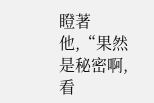瞪著他,“果然是秘密啊,看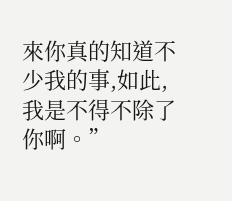來你真的知道不少我的事,如此,我是不得不除了你啊。”